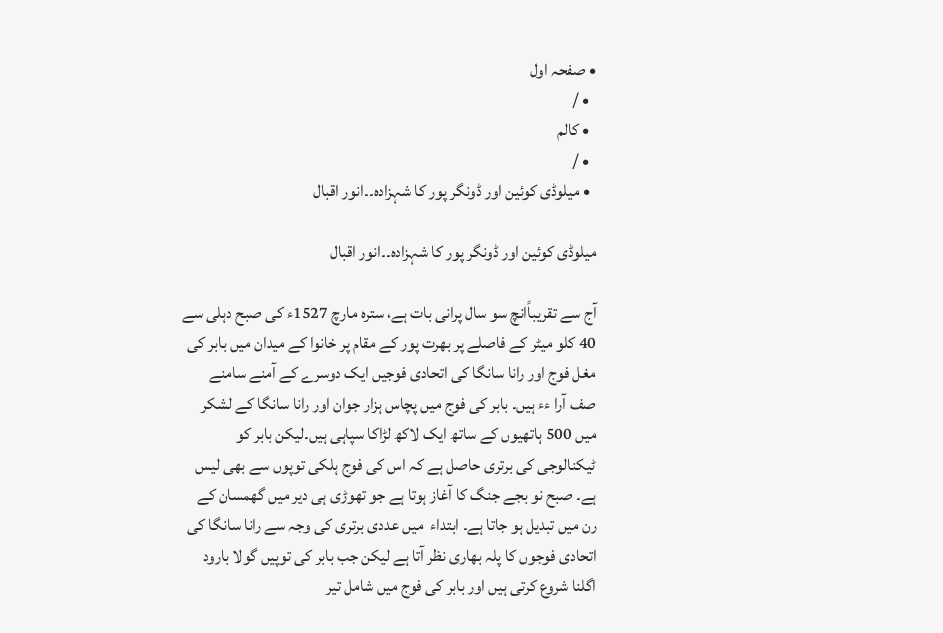• صفحہ اول
  • /
  • کالم
  • /
  • میلوڈی کوئین اور ڈونگر پور کا شہزادہ۔۔انور اقبال

میلوڈی کوئین اور ڈونگر پور کا شہزادہ۔۔انور اقبال

آج سے تقریباًانچ سو سال پرانی بات ہے، سترہ مارچ 1527ء کی صبح دہلی سے 40 کلو میٹر کے فاصلے پر بهرت پور کے مقام پر خانوا کے میدان میں بابر کی مغل فوج اور رانا سانگا کی اتحادی فوجیں ایک دوسرے کے آمنے سامنے صف آرا ءء ہیں۔ بابر کی فوج میں پچاس ہزار جوان اور رانا سانگا کے لشکر میں 500 ہاتھیوں کے ساتھ ایک لاکھ لڑاکا سپاہی ہیں۔لیکن بابر کو ٹیکنالوجی کی برتری حاصل ہے کہ اس کی فوج ہلكی توپوں سے بھی لیس ہے۔ صبح نو بجے جنگ کا آغاز ہوتا ہے جو تھوڑی ہی دیر میں گهمسان کے رن میں تبدیل ہو جاتا ہے۔ ابتداء  میں عددی برتری کی وجہ سے رانا سانگا کی اتحادی فوجوں کا پلہ بھاری نظر آتا ہے لیکن جب بابر کی توپیں گولا بارود اگلنا شروع کرتی ہیں اور بابر کی فوج میں شامل تیر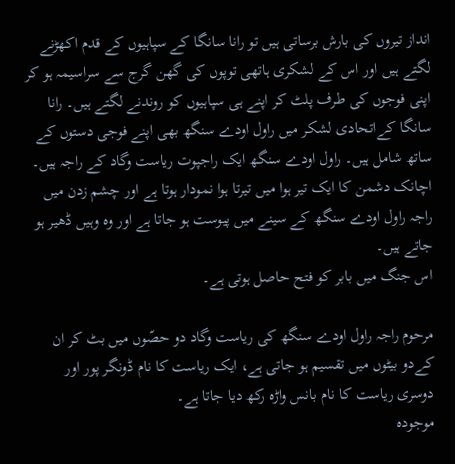انداز تیروں کی بارش برساتی ہیں تو رانا سانگا کے سپاہیوں کے قدم اکھڑنے لگتے ہیں اور اس کے لشکری ہاتھی توپوں کی گھن گرج سے سراسیمہ ہو کر اپنی فوجوں کی طرف پلٹ کر اپنے ہی سپاہیوں کو روندنے لگتے ہیں۔ رانا سانگا کےاتحادی لشکر میں راول اودے سنگھ بھی اپنے فوجی دستوں کے ساتھ شامل ہیں۔ راول اودے سنگھ ایک راجپوت ریاست وگاد کے راجہ ہیں۔ اچانک دشمن کا ایک تیر ہوا میں تیرتا ہوا نمودار ہوتا ہے اور چشم زدن میں راجہ راول اودے سنگھ کے سینے میں پیوست ہو جاتا ہے اور وہ وہیں ڈھیر ہو جاتے ہیں۔
اس جنگ میں بابر کو فتح حاصل ہوتی ہے۔

مرحوم راجہ راول اودے سنگھ کی ریاست وگاد دو حصّوں میں بٹ کر ان کےدو بیٹوں میں تقسیم ہو جاتی ہے، ایک ریاست کا نام ڈونگر پور اور دوسری ریاست کا نام بانس واڑہ رکھ دیا جاتا ہے۔
موجودہ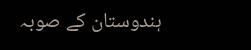ہندوستان کے صوبہ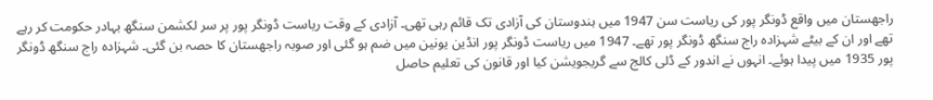راجهستان میں واقع ڈونگر پور کی ریاست سن 1947 میں ہندوستان کی آزادی تک قائم رہی تھی۔ آزادی کے وقت ریاست ڈونگر پور پر سر لکشمن سنگھ بہادر حکومت کر رہے تھے اور ان کے بیٹے شہزاده راج سنگھ ڈونگر پور تھے۔ 1947 میں ریاست ڈونگر پور انڈین یونین میں ضم ہو گئی اور صوبہ راجهستان کا حصہ بن گئی۔ شہزاده راج سنگھ ڈونگر پور 1935 میں پیدا ہوئے۔ انہوں نے اندور کے ڈلی کالج سے گریجویشن کیا اور قانون کی تعلیم حاصل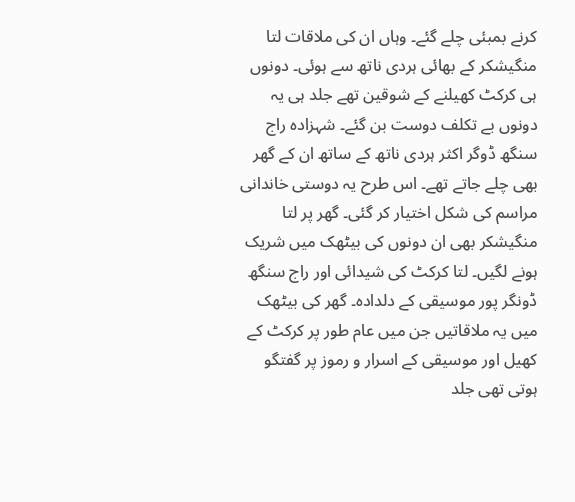کرنے بمبئی چلے گئے۔ وہاں ان کی ملاقات لتا منگیشکر کے بھائی ہردی ناتھ سے ہوئی۔ دونوں ہی کرکٹ کھیلنے کے شوقین تھے جلد ہی یہ دونوں بے تكلف دوست بن گئے۔ شہزادہ راج سنگھ ڈوگر اکثر ہردی ناتھ کے ساتھ ان کے گھر بھی چلے جاتے تھے۔ اس طرح یہ دوستی خاندانی مراسم کی شکل اختیار کر گئی۔ گھر پر لتا منگیشکر بھی ان دونوں کی بیٹھک میں شریک ہونے لگیں۔ لتا کرکٹ کی شیدائی اور راج سنگھ ڈونگر پور موسیقی کے دلداده۔ گھر کی بیٹھک میں یہ ملاقاتیں جن میں عام طور پر کرکٹ کے کھیل اور موسیقی کے اسرار و رموز پر گفتگو ہوتی تھی جلد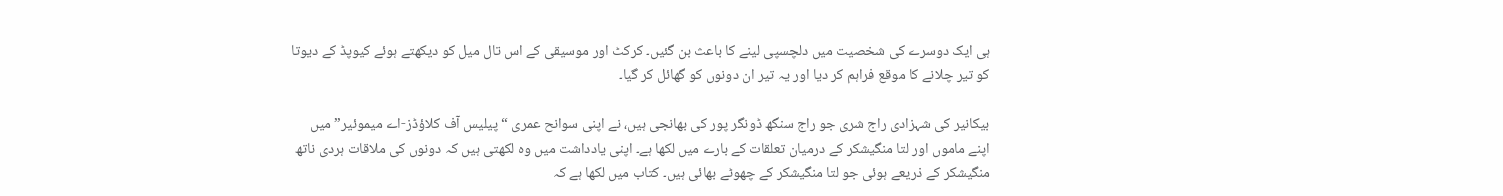ہی ایک دوسرے کی شخصیت میں دلچسپی لینے کا باعث بن گئیں۔ کرکٹ اور موسیقی کے اس تال میل کو دیکھتے ہوئے كیوپڈ کے دیوتا کو تیر چلانے کا موقع فراہم کر دیا اور یہ تیر ان دونوں کو گهائل کر گیا۔

بیکانیر کی شہزادی راج شری جو راج سنگھ ڈونگر پور کی بھانجی ہیں، نے اپنی سوانح عمری “پیلیس آف کلاؤڈز-اے میموئیر” میں اپنے ماموں اور لتا منگیشکر کے درمیان تعلقات کے بارے میں لکھا ہے۔ اپنی یادداشت میں وہ لکھتی ہیں کہ دونوں کی ملاقات ہردی ناتھ منگیشکر کے ذریعے ہوئی جو لتا منگیشکر کے چھوٹے بھائی ہیں۔ کتاب میں لکھا ہے کہ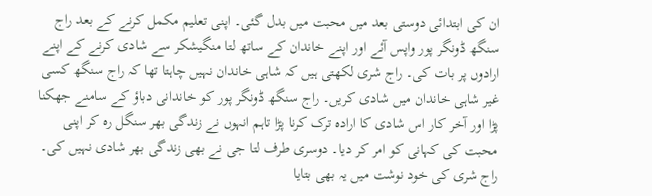ان کی ابتدائی دوستی بعد میں محبت میں بدل گئی۔ اپنی تعلیم مکمل کرنے کے بعد راج سنگھ ڈونگر پور واپس آئے اور اپنے خاندان کے ساتھ لتا منگیشکر سے شادی کرنے کے اپنے ارادوں پر بات کی۔ راج شری لکھتی ہیں کہ شاہی خاندان نہیں چاہتا تھا کہ راج سنگھ کسی غیر شاہی خاندان میں شادی کریں۔ راج سنگھ ڈونگر پور کو خاندانی دباؤ کے سامنے جھکنا پڑا اور آخر کار اس شادی کا ارادہ ترک کرنا پڑا تاہم انہوں نے زندگی بھر سنگل رہ کر اپنی محبت کی کہانی کو امر کر دیا۔ دوسری طرف لتا جی نے بھی زندگی بھر شادی نہیں کی۔ راج شری کی خود نوشت میں یہ بھی بتایا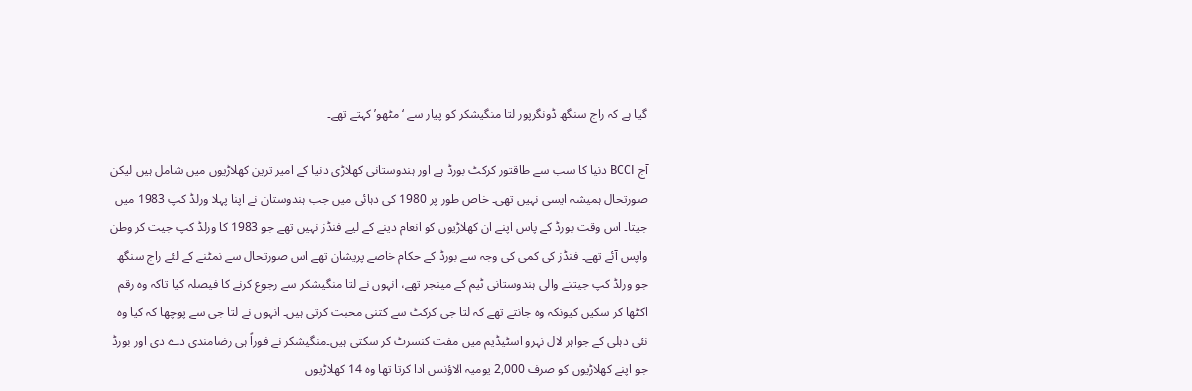گیا ہے کہ راج سنگھ ڈونگرپور لتا منگیشکر کو پیار سے ‘مٹھو’ کہتے تھے۔

آج BCCI دنیا کا سب سے طاقتور کرکٹ بورڈ ہے اور ہندوستانی کھلاڑی دنیا کے امیر ترین کھلاڑیوں میں شامل ہیں لیکن صورتحال ہمیشہ ایسی نہیں تھی۔ خاص طور پر 1980 کی دہائی میں جب ہندوستان نے اپنا پہلا ورلڈ کپ 1983 میں جیتا۔ اس وقت بورڈ کے پاس اپنے ان کھلاڑیوں کو انعام دینے کے لیے فنڈز نہیں تھے جو 1983 کا ورلڈ کپ جیت کر وطن واپس آئے تھے۔ فنڈز کی کمی کی وجہ سے بورڈ کے حکام خاصے پریشان تھے اس صورتحال سے نمٹنے کے لئے راج سنگھ جو ورلڈ کپ جیتنے والی ہندوستانی ٹیم کے مینجر تھے، انہوں نے لتا منگیشکر سے رجوع کرنے کا فیصلہ کیا تاکہ وہ رقم اکٹھا کر سکیں کیونکہ وہ جانتے تھے کہ لتا جی کرکٹ سے کتنی محبت کرتی ہیں۔ انہوں نے لتا جی سے پوچھا کہ کیا وہ نئی دہلی کے جواہر لال نہرو اسٹیڈیم میں مفت کنسرٹ کر سکتی ہیں۔منگیشکر نے فوراً ہی رضامندی دے دی اور بورڈ جو اپنے کھلاڑیوں کو صرف 2,000 یومیہ الاؤنس ادا کرتا تھا وہ 14 کھلاڑیوں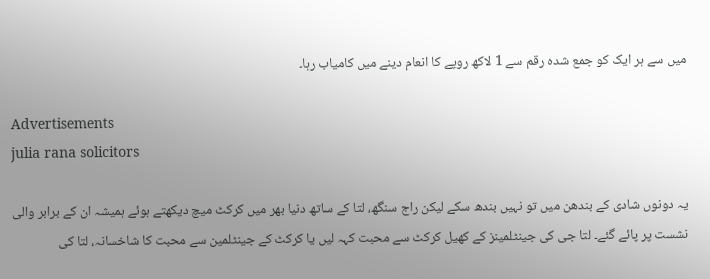میں سے ہر ایک کو جمع شدہ رقم سے 1 لاکھ روپے کا انعام دینے میں کامیاب رہا۔

Advertisements
julia rana solicitors

یہ دونوں شادی کے بندهن میں تو نہیں بندھ سکے لیکن راج سنگھ، لتا کے ساتھ دنیا بھر میں کرکٹ میچ دیکھتے ہوئے ہمیشہ ان کے برابر والی نشست پر پائے گئے۔ لتا جی کی جینٹلمینز کے کھیل کرکٹ سے محبت کہہ لیں یا کرکٹ کے جینٹلمین سے محبت کا شاخسانہ، لتا کی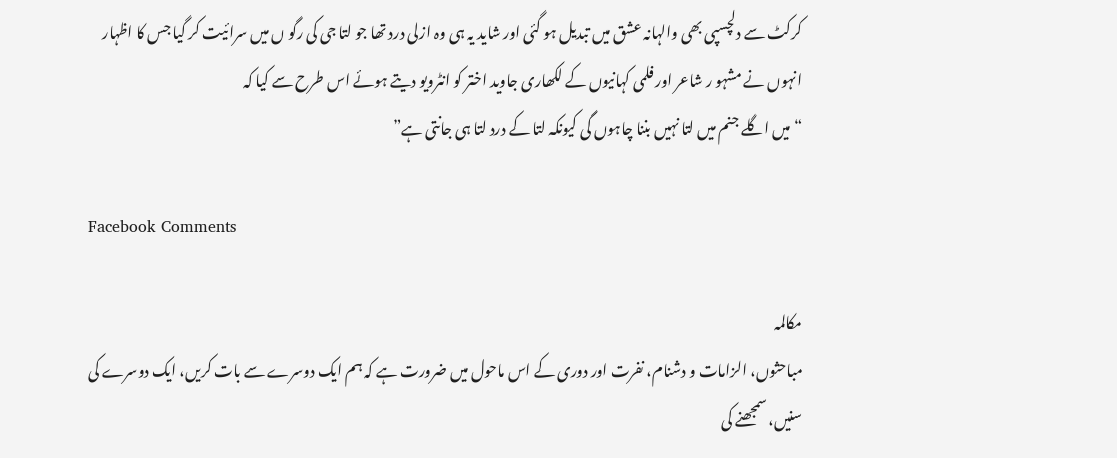کرکٹ سے دلچسپی بھی والہانہ عشق میں تبدیل ہو گئی اور شاید یہ ہی وہ ازلی درد تھا جو لتا جی کی رگو ں میں سرائیت کر گیا جس کا اظہار انہوں نے مشہو ر شاعر اور فلمی کہانیوں کے لکھاری جاوید اختر کو انٹرویو دیتے ہوئے اس طرح سے کیا کہ
“میں اگلے جنم میں لتا نہیں بننا چاہوں گی کیونکہ لتا کے درد لتا ہی جانتی ہے”

Facebook Comments

مکالمہ
مباحثوں، الزامات و دشنام، نفرت اور دوری کے اس ماحول میں ضرورت ہے کہ ہم ایک دوسرے سے بات کریں، ایک دوسرے کی سنیں، سمجھنے کی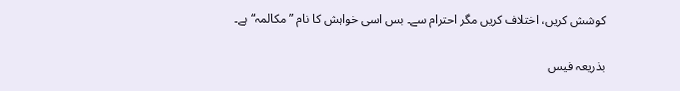کوشش کریں، اختلاف کریں مگر احترام سے۔ بس اسی خواہش کا نام ”مکالمہ“ ہے۔

بذریعہ فیس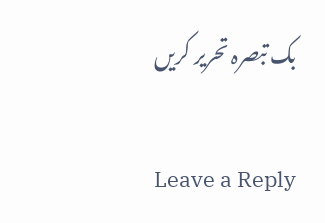بک تبصرہ تحریر کریں

Leave a Reply